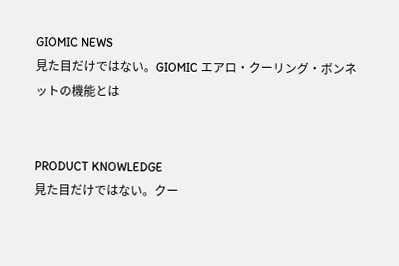GIOMIC NEWS
見た目だけではない。GIOMIC エアロ・クーリング・ボンネットの機能とは


PRODUCT KNOWLEDGE
見た目だけではない。クー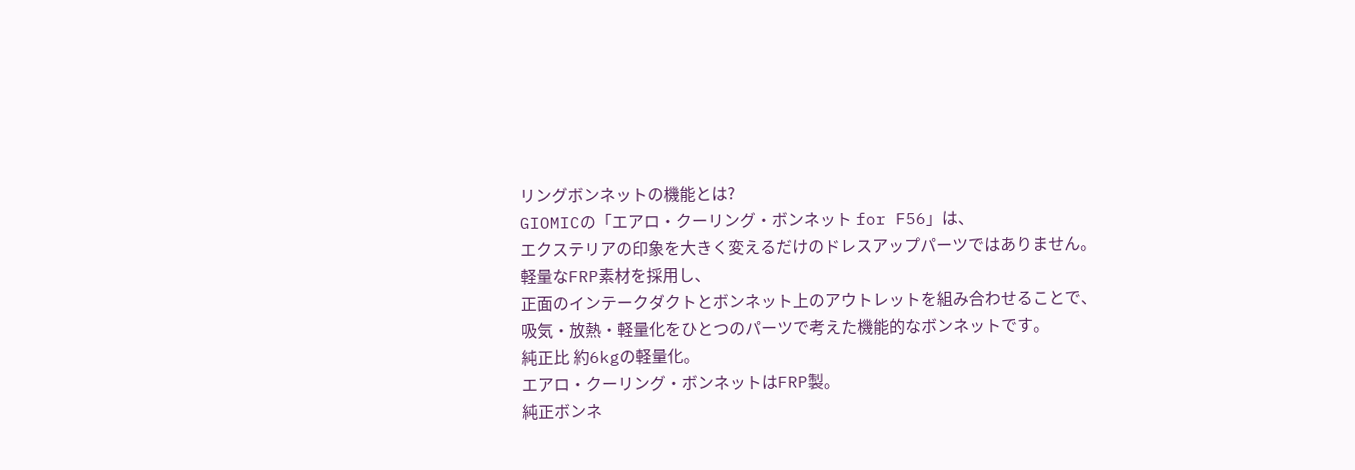リングボンネットの機能とは?
GIOMICの「エアロ・クーリング・ボンネット for F56」は、
エクステリアの印象を大きく変えるだけのドレスアップパーツではありません。
軽量なFRP素材を採用し、
正面のインテークダクトとボンネット上のアウトレットを組み合わせることで、
吸気・放熱・軽量化をひとつのパーツで考えた機能的なボンネットです。
純正比 約6kgの軽量化。
エアロ・クーリング・ボンネットはFRP製。
純正ボンネ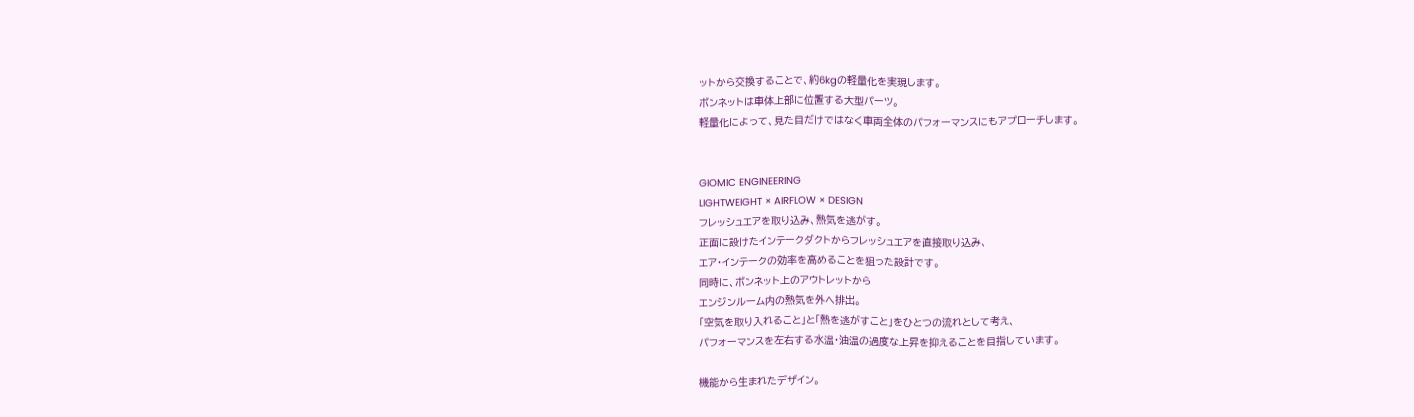ットから交換することで、約6kgの軽量化を実現します。
ボンネットは車体上部に位置する大型パーツ。
軽量化によって、見た目だけではなく車両全体のパフォーマンスにもアプローチします。


GIOMIC ENGINEERING
LIGHTWEIGHT × AIRFLOW × DESIGN
フレッシュエアを取り込み、熱気を逃がす。
正面に設けたインテークダクトからフレッシュエアを直接取り込み、
エア・インテークの効率を高めることを狙った設計です。
同時に、ボンネット上のアウトレットから
エンジンルーム内の熱気を外へ排出。
「空気を取り入れること」と「熱を逃がすこと」をひとつの流れとして考え、
パフォーマンスを左右する水温・油温の過度な上昇を抑えることを目指しています。

機能から生まれたデザイン。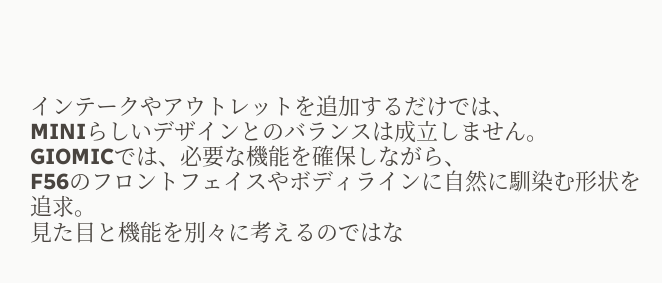インテークやアウトレットを追加するだけでは、
MINIらしいデザインとのバランスは成立しません。
GIOMICでは、必要な機能を確保しながら、
F56のフロントフェイスやボディラインに自然に馴染む形状を追求。
見た目と機能を別々に考えるのではな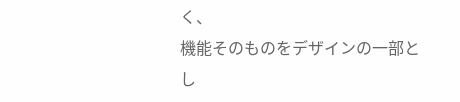く、
機能そのものをデザインの一部とし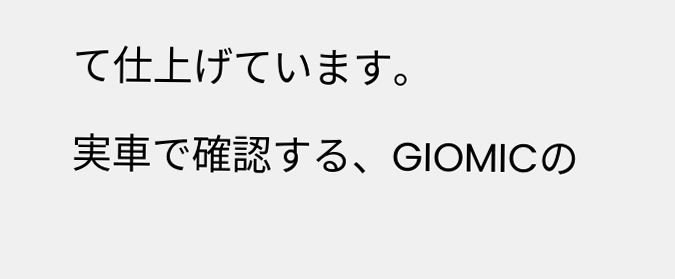て仕上げています。

実車で確認する、GIOMICの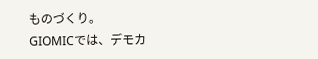ものづくり。
GIOMICでは、デモカ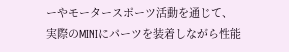ーやモータースポーツ活動を通じて、
実際のMINIにパーツを装着しながら性能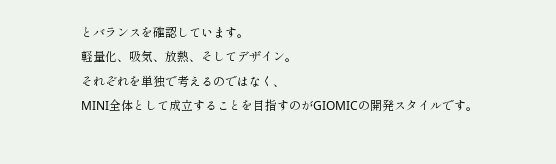とバランスを確認しています。
軽量化、吸気、放熱、そしてデザイン。
それぞれを単独で考えるのではなく、
MINI全体として成立することを目指すのがGIOMICの開発スタイルです。